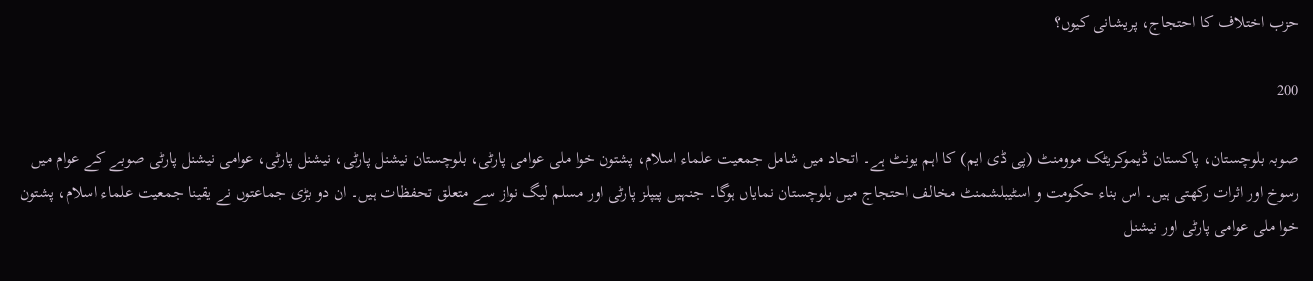حزب اختلاف کا احتجاج، پریشانی کیوں؟

200

صوبہ بلوچستان، پاکستان ڈیموکریٹک موومنٹ (پی ڈی ایم) کا اہم یونٹ ہے۔ اتحاد میں شامل جمعیت علماء اسلام، پشتون خوا ملی عوامی پارٹی، بلوچستان نیشنل پارٹی، نیشنل پارٹی، عوامی نیشنل پارٹی صوبے کے عوام میں رسوخ اور اثرات رکھتی ہیں۔ اس بناء حکومت و اسٹیبلشمنٹ مخالف احتجاج میں بلوچستان نمایاں ہوگا۔ جنہیں پیپلز پارٹی اور مسلم لیگ نواز سے متعلق تحفظات ہیں۔ ان دو بڑی جماعتوں نے یقینا جمعیت علماء اسلام، پشتون خوا ملی عوامی پارٹی اور نیشنل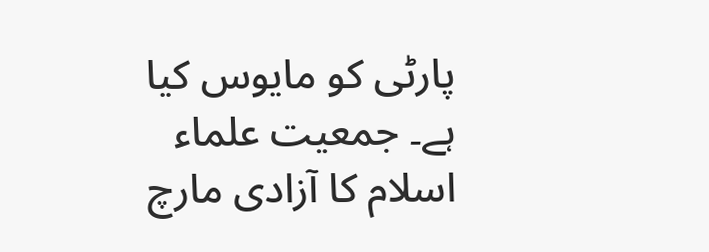پارٹی کو مایوس کیا ہے۔ جمعیت علماء اسلام کا آزادی مارچ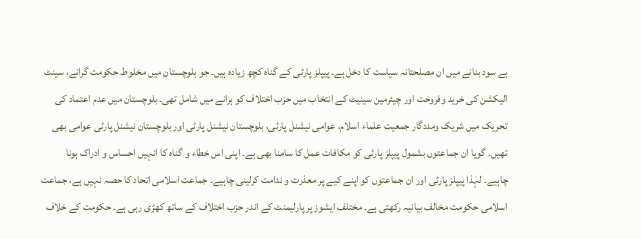بے سود بنانے میں ان مصلحتانہ سیاست کا دخل ہے۔ پیپلز پارٹی کے گناہ کچھ زیادہ ہیں۔ جو بلوچستان میں مخلوط حکومت گرانے، سینٹ الیکشن کی خرید وفروخت اور چیئرمین سینیٹ کے انتخاب میں حزب اختلاف کو ہرانے میں شامل تھی۔ بلوچستان میں عدم اعتماد کی تحریک میں شریک ومددگار جمعیت علماء اسلام، عوامی نیشنل پارٹی، بلوچستان نیشنل پارٹی اور بلوچستان نیشنل پارٹی عوامی بھی تھیں۔ گویا ان جماعتوں بشمول پیپلز پارٹی کو مکافات عمل کا سامنا بھی ہے۔ اپنی اس خطاء و گناہ کا انہیں احساس و ادراک ہونا چاہیے۔ لہٰذا پیپلز پارٹی اور ان جماعتوں کو اپنے کیے پر معذرت و ندامت کرلینی چاہیے۔ جماعت اسلامی اتحاد کا حصہ نہیں ہے، جماعت اسلامی حکومت مخالف بیانیہ رکھتی ہے۔ مختلف ایشوز پر پارلیمنٹ کے اندر حزب اختلاف کے ساتھ کھڑی رہی ہے۔ حکومت کے خلاف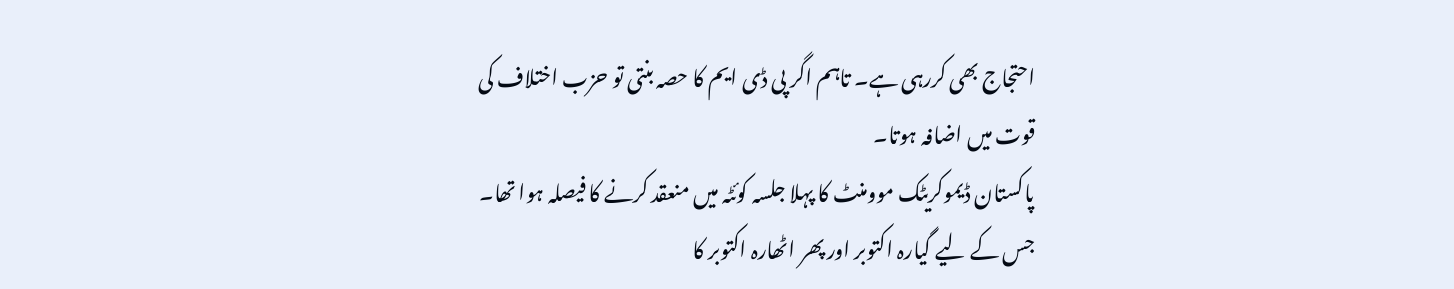احتجاج بھی کررہی ہے۔ تاہم اگر پی ڈی ایم کا حصہ بنتی تو حزب اختلاف کی قوت میں اضافہ ہوتا۔
پاکستان ڈیموکریٹک موومنٹ کا پہلا جلسہ کوئٹہ میں منعقد کرنے کا فیصلہ ہوا تھا۔ جس کے لیے گیارہ اکتوبر اور پھر اٹھارہ اکتوبر کا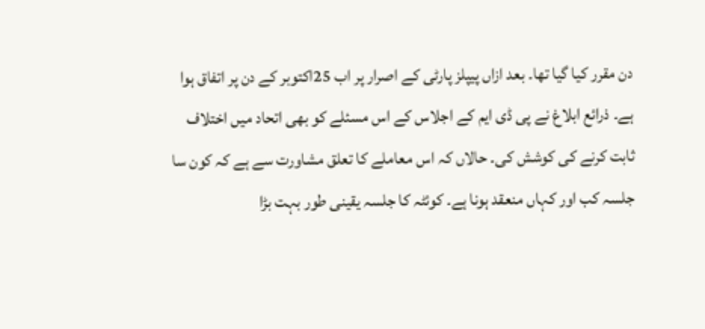دن مقرر کیا گیا تھا۔ بعد ازاں پیپلز پارٹی کے اصرار پر اب 25اکتوبر کے دن پر اتفاق ہوا ہے۔ ذرائع ابلاغ نے پی ڈی ایم کے اجلاس کے اس مسئلے کو بھی اتحاد میں اختلاف ثابت کرنے کی کوشش کی۔ حالاں کہ اس معاملے کا تعلق مشاورت سے ہے کہ کون سا جلسہ کب اور کہاں منعقد ہونا ہے۔ کوئٹہ کا جلسہ یقینی طور بہت بڑا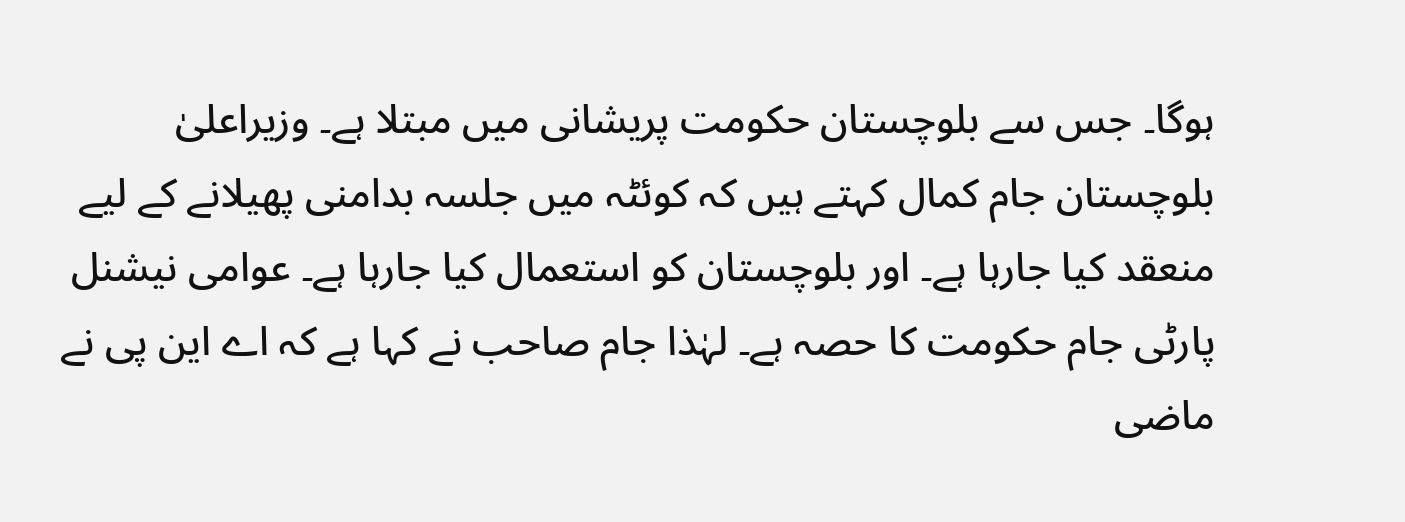ہوگا۔ جس سے بلوچستان حکومت پریشانی میں مبتلا ہے۔ وزیراعلیٰ بلوچستان جام کمال کہتے ہیں کہ کوئٹہ میں جلسہ بدامنی پھیلانے کے لیے منعقد کیا جارہا ہے۔ اور بلوچستان کو استعمال کیا جارہا ہے۔ عوامی نیشنل پارٹی جام حکومت کا حصہ ہے۔ لہٰذا جام صاحب نے کہا ہے کہ اے این پی نے ماضی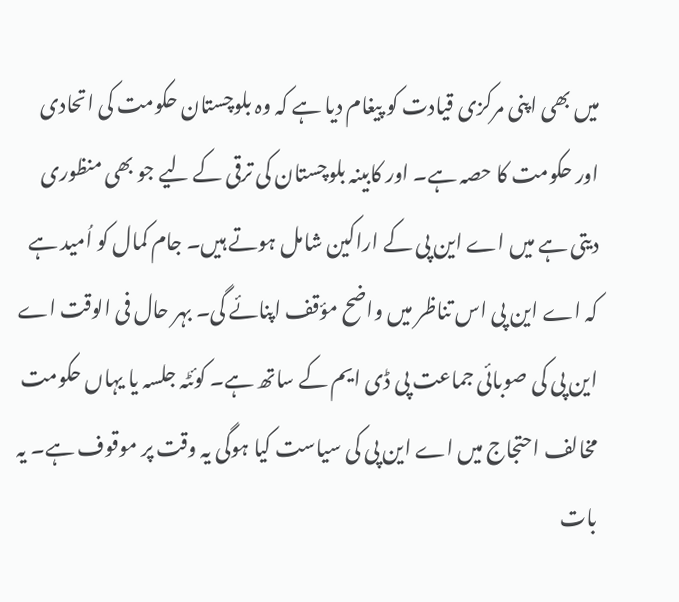میں بھی اپنی مرکزی قیادت کو پیغام دیا ہے کہ وہ بلوچستان حکومت کی اتحادی اور حکومت کا حصہ ہے۔ اور کابینہ بلوچستان کی ترقی کے لیے جو بھی منظوری دیتی ہے میں اے این پی کے اراکین شامل ہوتے ہیں۔ جام کمال کو اُمید ہے کہ اے این پی اس تناظر میں واضح مؤقف اپنائے گی۔ بہر حال فی الوقت اے این پی کی صوبائی جماعت پی ڈی ایم کے ساتھ ہے۔ کوئٹہ جلسہ یا یہاں حکومت مخالف احتجاج میں اے این پی کی سیاست کیا ہوگی یہ وقت پر موقوف ہے۔ یہ بات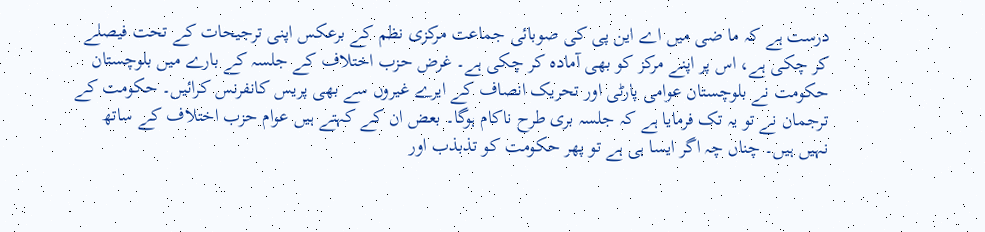درست ہے کہ ما ضی میں اے این پی کی صوبائی جماعت مرکزی نظم کے برعکس اپنی ترجیحات کے تحت فیصلے کر چکی ہے، اس پر اپنے مرکز کو بھی آمادہ کر چکی ہے۔ غرض حزب اختلاف کے جلسہ کے بارے میں بلوچستان حکومت نے بلوچستان عوامی پارٹی اور تحریک انصاف کے ایرے غیروں سے بھی پریس کانفرنس کرائیں۔ حکومت کے ترجمان نے تو یہ تک فرمایا ہے کہ جلسہ بری طرح ناکام ہوگا۔ بعض ان کے کہتے ہیں عوام حزب اختلاف کے ساتھ نہیں ہیں۔ چناں چہ اگر ایسا ہی ہے تو پھر حکومت کو تذبذب اور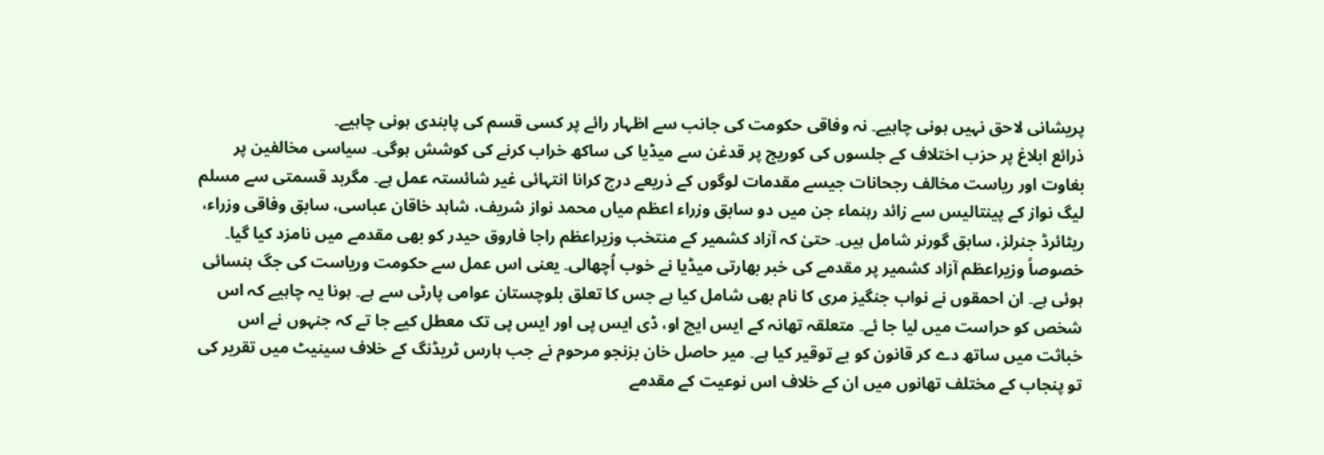پریشانی لاحق نہیں ہونی چاہیے۔ نہ وفاقی حکومت کی جانب سے اظہار رائے پر کسی قسم کی پابندی ہونی چاہیے۔
ذرائع ابلاغ پر حزب اختلاف کے جلسوں کی کوریج پر قدغن سے میڈیا کی ساکھ خراب کرنے کی کوشش ہوگی۔ سیاسی مخالفین پر بغاوت اور ریاست مخالف رجحانات جیسے مقدمات لوگوں کے ذریعے درج کرانا انتہائی غیر شائستہ عمل ہے۔ مگربد قسمتی سے مسلم لیگ نواز کے پینتالیس سے زائد رہنماء جن میں دو سابق وزراء اعظم میاں محمد نواز شریف، شاہد خاقان عباسی، سابق وفاقی وزراء، ریٹائرڈ جنرلز، سابق گورنر شامل ہیں۔ حتیٰ کہ آزاد کشمیر کے منتخب وزیراعظم راجا فاروق حیدر کو بھی مقدمے میں نامزد کیا گیا۔ خصوصاً وزیراعظم آزاد کشمیر پر مقدمے کی خبر بھارتی میڈیا نے خوب اُچھالی۔ یعنی اس عمل سے حکومت وریاست کی جگ ہنسائی ہوئی ہے۔ ان احمقوں نے نواب جنگیز مری کا نام بھی شامل کیا ہے جس کا تعلق بلوچستان عوامی پارٹی سے ہے۔ ہونا یہ چاہیے کہ اس شخص کو حراست میں لیا جا ئے۔ متعلقہ تھانہ کے ایس ایچ او، ڈی ایس پی اور ایس پی تک معطل کیے جا تے کہ جنہوں نے اس خباثت میں ساتھ دے کر قانون کو بے توقیر کیا ہے۔ میر حاصل خان بزنجو مرحوم نے جب ہارس ٹریڈنگ کے خلاف سینیٹ میں تقریر کی تو پنجاب کے مختلف تھانوں میں ان کے خلاف اس نوعیت کے مقدمے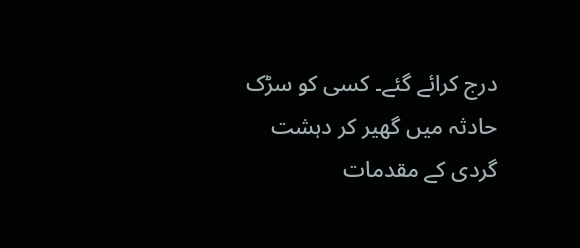درج کرائے گئے۔ کسی کو سڑک حادثہ میں گھیر کر دہشت گردی کے مقدمات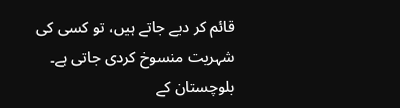قائم کر دیے جاتے ہیں، تو کسی کی شہریت منسوخ کردی جاتی ہے۔ بلوچستان کے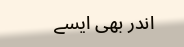اندر بھی ایسے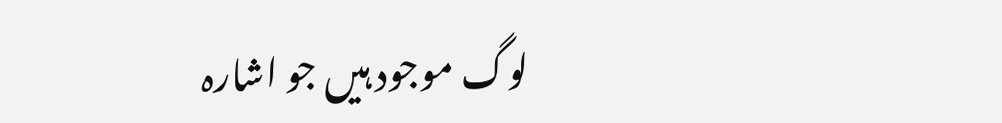لوگ موجود ہیں جو اشارہ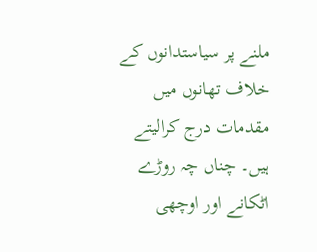ملنے پر سیاستدانوں کے خلاف تھانوں میں مقدمات درج کرالیتے ہیں۔ چناں چہ روڑے اٹکانے اور اوچھی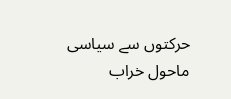حرکتوں سے سیاسی ماحول خراب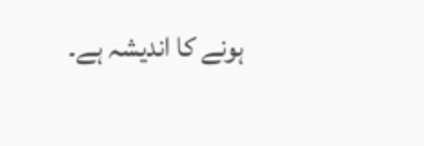ہونے کا اندیشہ ہے۔